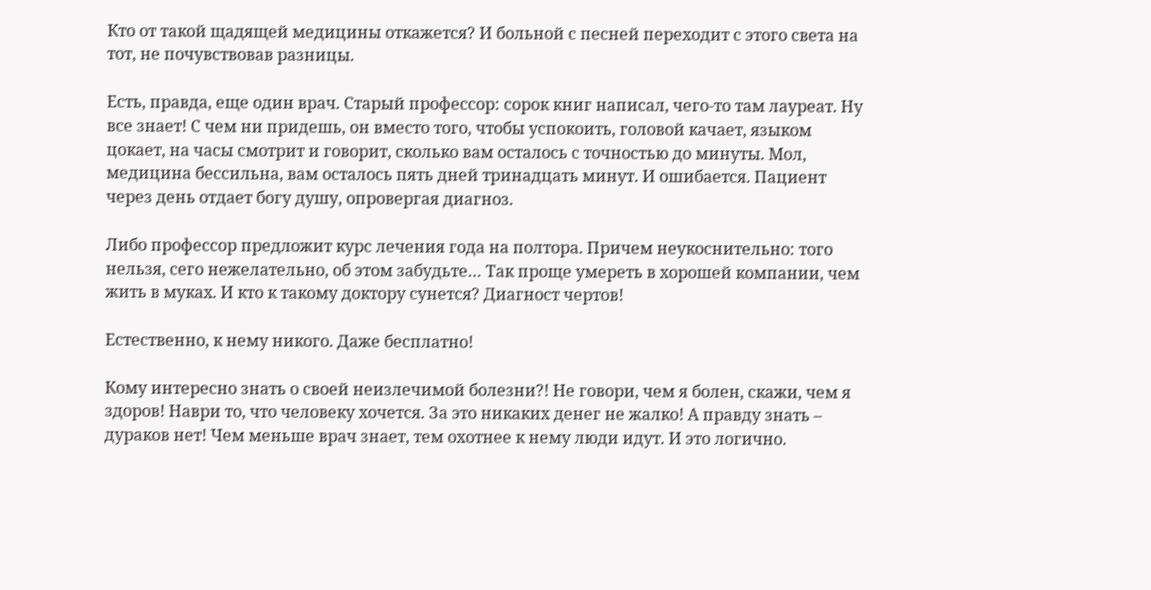Кто от такой щадящей медицины откажется? И больной с песней переходит с этого света на тот, не почувствовав разницы.

Есть, правда, еще один врач. Старый профессор: сорок книг написал, чего-то там лауреат. Ну все знает! С чем ни придешь, он вместо того, чтобы успокоить, головой качает, языком цокает, на часы смотрит и говорит, сколько вам осталось с точностью до минуты. Мол, медицина бессильна, вам осталось пять дней тринадцать минут. И ошибается. Пациент через день отдает богу душу, опровергая диагноз.

Либо профессор предложит курс лечения года на полтора. Причем неукоснительно: того нельзя, сего нежелательно, об этом забудьте… Так проще умереть в хорошей компании, чем жить в муках. И кто к такому доктору сунется? Диагност чертов!

Естественно, к нему никого. Даже бесплатно!

Кому интересно знать о своей неизлечимой болезни?! Не говори, чем я болен, скажи, чем я здоров! Наври то, что человеку хочется. За это никаких денег не жалко! А правду знать – дураков нет! Чем меньше врач знает, тем охотнее к нему люди идут. И это логично.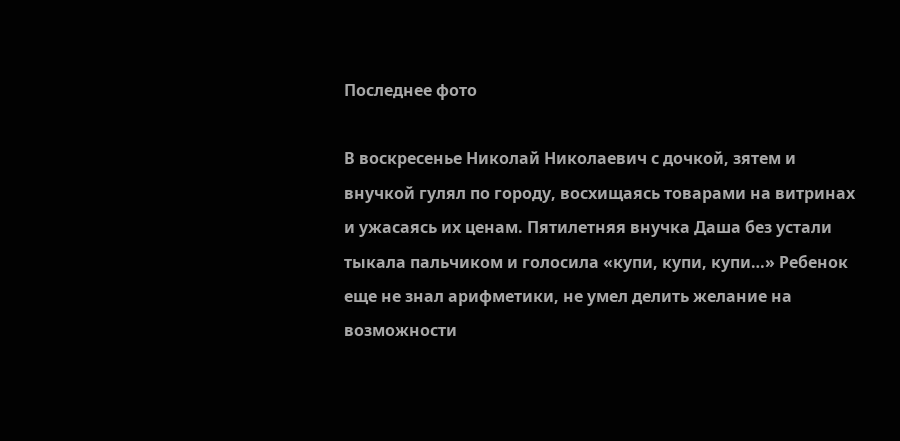Последнее фото

В воскресенье Николай Николаевич с дочкой, зятем и внучкой гулял по городу, восхищаясь товарами на витринах и ужасаясь их ценам. Пятилетняя внучка Даша без устали тыкала пальчиком и голосила «купи, купи, купи…» Ребенок еще не знал арифметики, не умел делить желание на возможности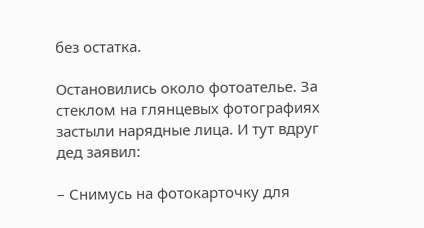без остатка.

Остановились около фотоателье. За стеклом на глянцевых фотографиях застыли нарядные лица. И тут вдруг дед заявил:

– Снимусь на фотокарточку для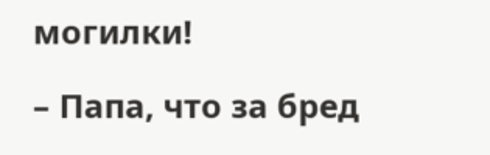могилки!

– Папа, что за бред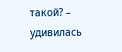такой? – удивилась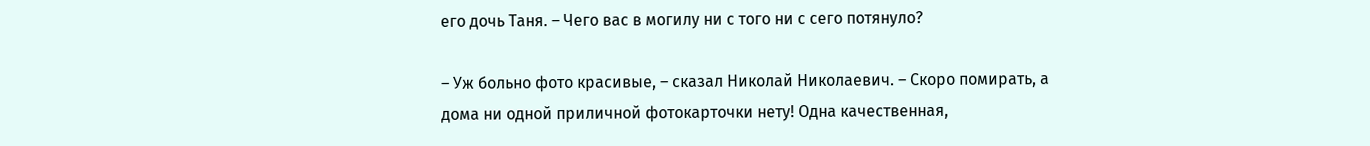его дочь Таня. – Чего вас в могилу ни с того ни с сего потянуло?

– Уж больно фото красивые, – сказал Николай Николаевич. – Скоро помирать, а дома ни одной приличной фотокарточки нету! Одна качественная,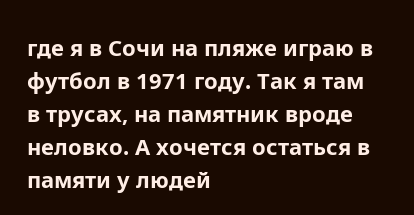где я в Сочи на пляже играю в футбол в 1971 году. Так я там в трусах, на памятник вроде неловко. А хочется остаться в памяти у людей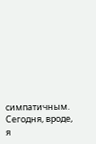симпатичным. Сегодня, вроде, я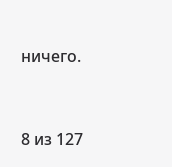ничего.



8 из 127